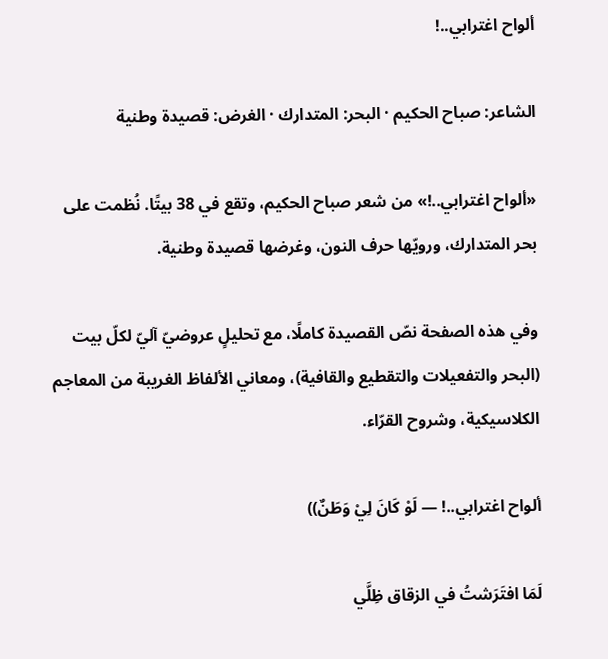ألواح اغترابي..!

الشاعر: صباح الحكيم · البحر: المتدارك · الغرض: قصيدة وطنية

«ألواح اغترابي..!» من شعر صباح الحكيم، وتقع في 38 بيتًا. نُظمت على بحر المتدارك، ورويّها حرف النون، وغرضها قصيدة وطنية.

وفي هذه الصفحة نصّ القصيدة كاملًا، مع تحليلٍ عروضيّ آليّ لكلّ بيت (البحر والتفعيلات والتقطيع والقافية)، ومعاني الألفاظ الغريبة من المعاجم الكلاسيكية، وشروح القرّاء.

ألواح اغترابي..! — لَوْ كَانَ لِيْ وَطَنٌ))

لَمَا افتَرَشتُ في الزقاق ظِلَّي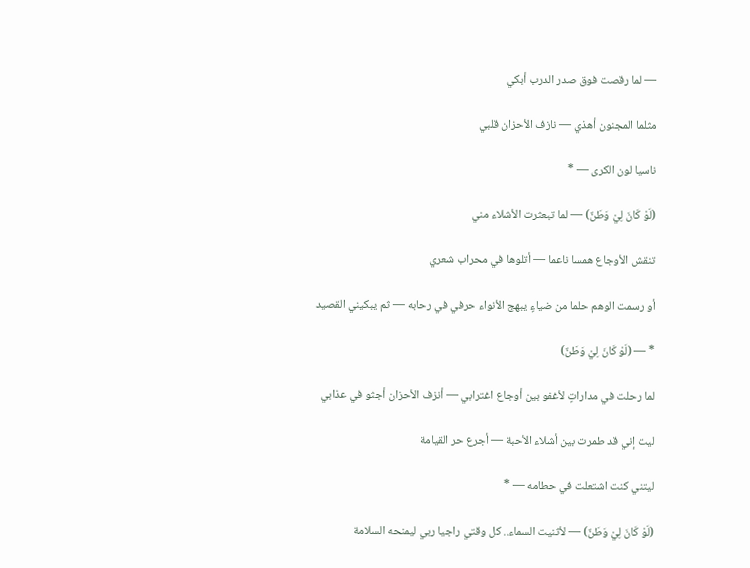— لما رقصت فوق صدر الدرب أبكي

مثلما المجنون أهذي — نازف الأحزان قلبي

ناسيا لون الكرى — *

(لَوْ كَانَ لِيْ وَطَنٌ) — لما تبعثرت الأشلاء مني

تنقش الأوجاع همسا ناعما — أتلوها في محراب شعري

أو رسمت الوهم حلما من ضياءٍ يبهج الأنواء حرفي في رحابه — ثم يبكيني القصيد

* — (لَوْ كَانَ لِيْ وَطَنٌ)

لما رحلت في مداراتٍ لأغفو بين أوجاع اغترابي — أنزف الأحزان أجثو في عذابي

ليت إني قد طمرت بين أشلاء الأحبة — أجرع حر القيامة

ليتني كنت اشتعلت في حطامه — *

(لَوْ كَانَ لِيْ وَطَنٌ) — لأثنيت السماء.. كل وقتي راجيا ربي ليمنحه السلامة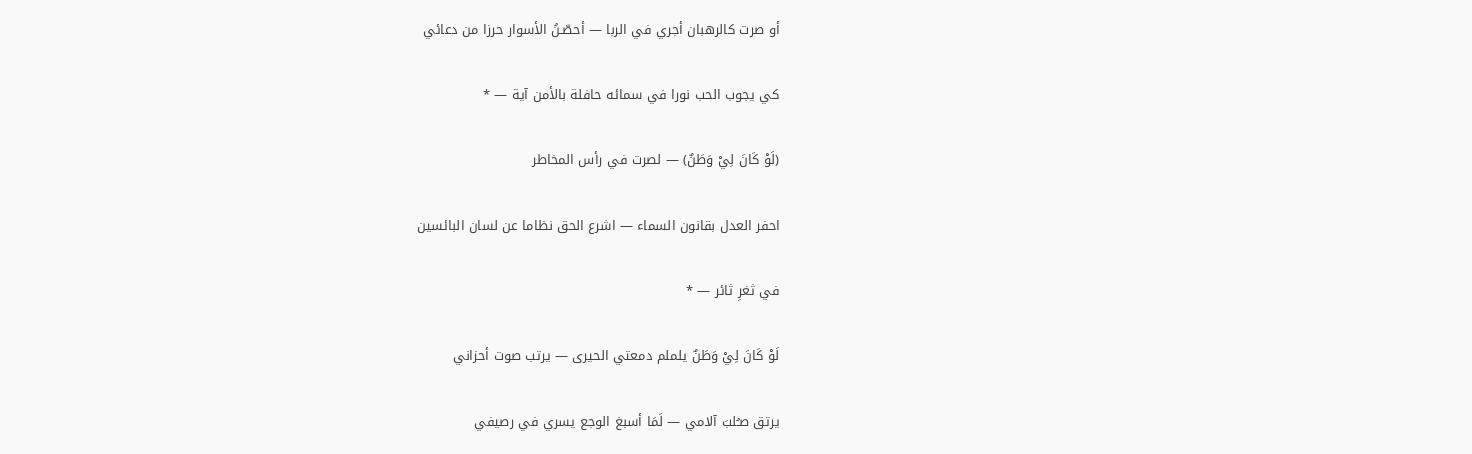أو صرت كالرهبان أجري في الربا — أحصّـنُ الأسوار حرزا من دعائي

كي يجوب الحب نورا في سمائه حافلة بالأمن آية — *

(لَوْ كَانَ لِيْ وَطَنٌ) — لصرت في رأس المخاطر

احفر العدل بقانون السماء — اشرع الحق نظاما عن لسان البائسين

في ثغرِ ثائر — *

لَوْ كَانَ لِيْ وَطَنٌ يلملم دمعتي الحيرى — يرتب صوت أحزاني

يرتق صـُلبَ آلامي — لَمَا أسبغ الوجع يسري في رصيفي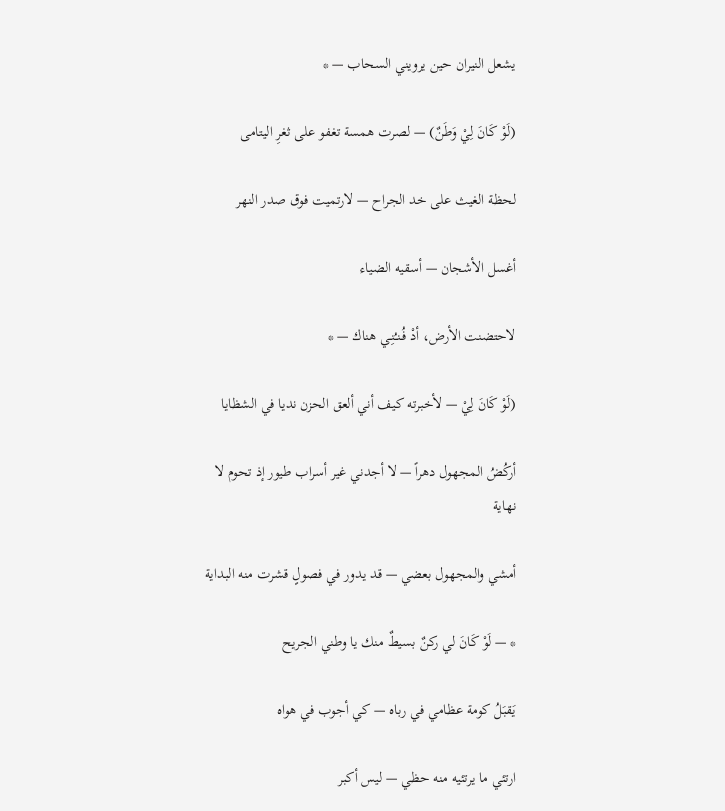يشعل النيران حين يرويني السحاب — *

(لَوْ كَانَ لِيْ وَطَنٌ) — لصرت همسة تغفو على ثغرِ اليتامى

لحظة الغيث على خد الجراح — لارتميت فوق صدر النهر

أغسل الأشجان — أسقيه الضياء

لاحتضنت الأرض، أدْ فُـنـُنِـي هناك — *

(لَوْ كَانَ لِيْ — لأخبرته كيف أني ألعق الحزن نديا في الشظايا

أركُضُ المجهول دهراً — لا أجدني غير أسراب طيور إذ تحوم لا نهاية

أمشي والمجهول بعضي — قد يدور في فصولٍ قشرت منه البداية

* — لَوْ كَانَ لي ركنٌ بسيطٌ منك يا وطني الجريح

يَقبَلُ كومة عظامي في رباه — كي أجوب في هواه

ارتئي ما يرتئيه منه حظي — ليس أكبر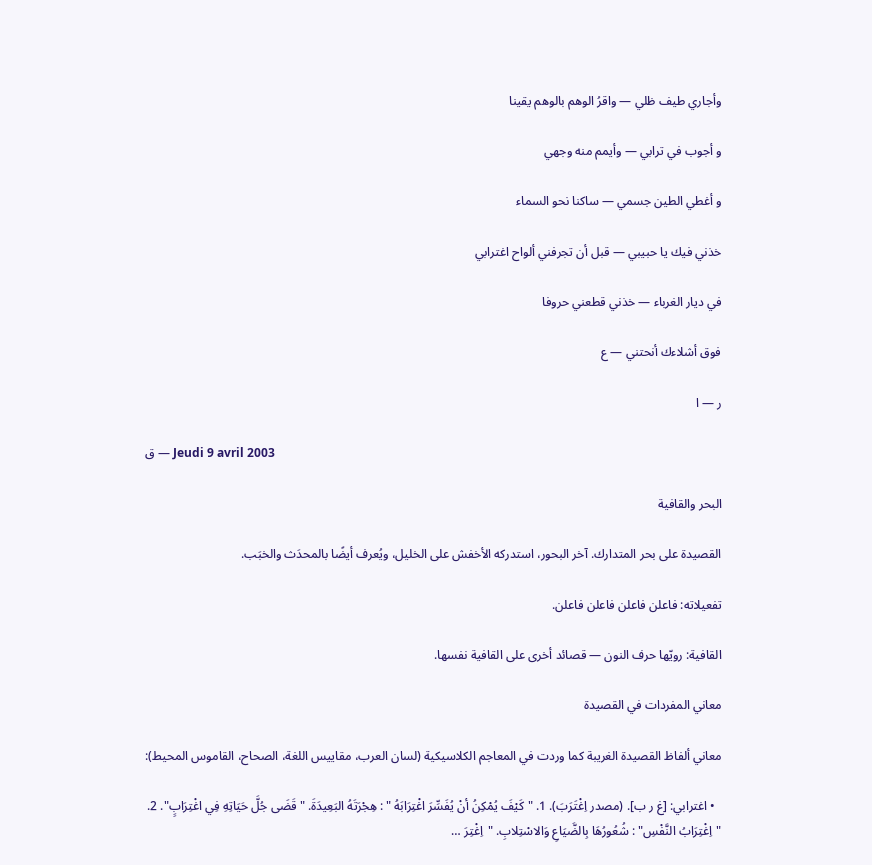وأجاري طيف ظلي — واقرُ الوهم بالوهم يقينا

و أجوب في ترابي — وأيمم منه وجهي

و أغطي الطين جسمي — ساكنا نحو السماء

خذني فيك يا حبيبي — قبل أن تجرفني ألواح اغترابي

في ديار الغرباء — خذني قطعني حروفا

فوق أشلاءك أنحتني — ع

ر — ا

ق — Jeudi 9 avril 2003

البحر والقافية

القصيدة على بحر المتدارك. آخر البحور، استدركه الأخفش على الخليل، ويُعرف أيضًا بالمحدَث والخبَب.

تفعيلاته: فاعلن فاعلن فاعلن فاعلن.

القافية: رويّها حرف النون — قصائد أخرى على القافية نفسها.

معاني المفردات في القصيدة

معاني ألفاظ القصيدة الغريبة كما وردت في المعاجم الكلاسيكية (لسان العرب، مقاييس اللغة، الصحاح، القاموس المحيط):

  • اغترابي: [غ ر ب]. (مصدر اِغْتَرَبَ). 1. "كَيْفَ يُمْكِنُ أنْ يُفَسِّرَ اغْتِرَابَهُ " : هِجْرَتَهُ البَعِيدَةَ. "قَضَى جُلَّ حَيَاتِهِ فِي اغْتِرَابٍ". 2. "اِغْتِرَابُ النَّفْسِ" : شُعُورُهَا بِالضَّيَاعِ وَالاسْتِلابِ. "اِغْتِرَ …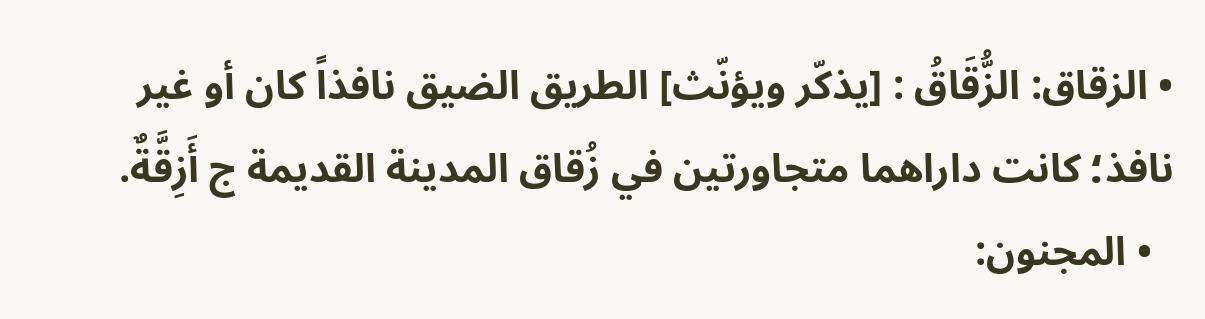• الزقاق: الزُّقَاقُ : [يذكّر ويؤنّث] الطريق الضيق نافذاً كان أو غير نافذ؛ كانت داراهما متجاورتين في زُقاق المدينة القديمة ج أَزِقَّةٌ.
  • المجنون: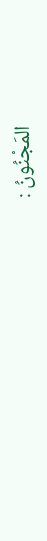المَجْنُونُ :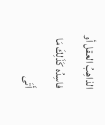الذاهِبُ العقل أو فاسِدُه كَذَلِكَ مَا أَتَى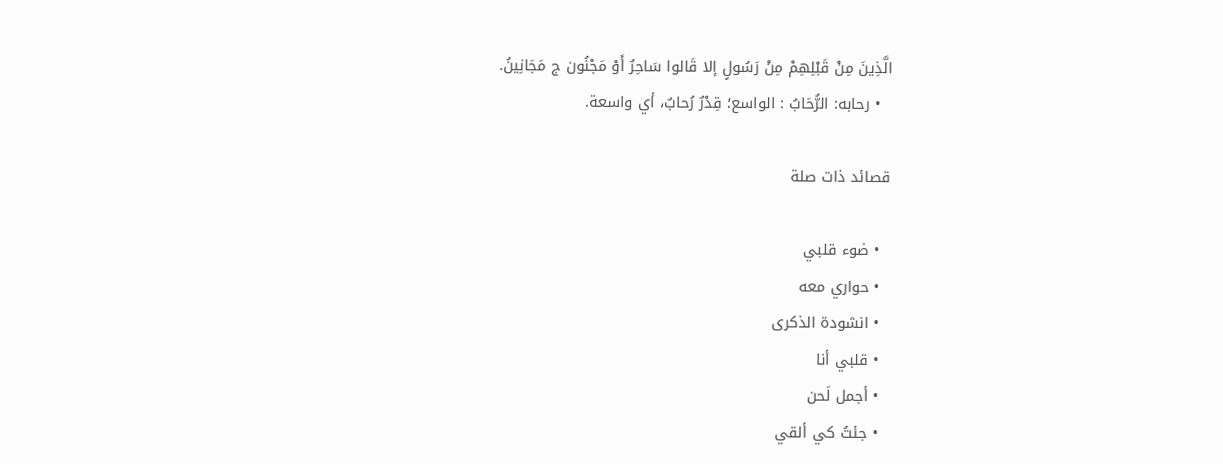الَّذِينَ مِنْ قَبْلِهِمْ مِنْ رَسُولٍ إلا قَالوا سَاحِرٌ أَوْ مَجْنُون ج مَجَانِينُ.
  • رحابه: الرُّحَابُ : الواسع؛ قِدْرٌ رُحابٌ، أي واسعة.

قصائد ذات صلة

  • ضوء قلبي
  • حواري معه
  • انشودة الذكرى
  • قلبي أنا
  • أجمل لَحن
  • جئتُ كي ألقي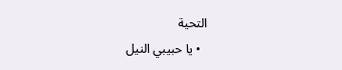التحية
  • يا حبيبي النيل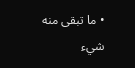• ما تبقى منه شيء